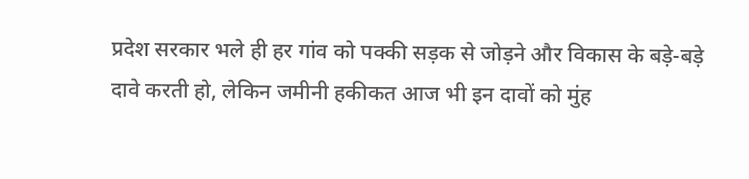प्रदेश सरकार भले ही हर गांव को पक्की सड़क से जोड़ने और विकास के बड़े-बड़े दावे करती हो, लेकिन जमीनी हकीकत आज भी इन दावों को मुंह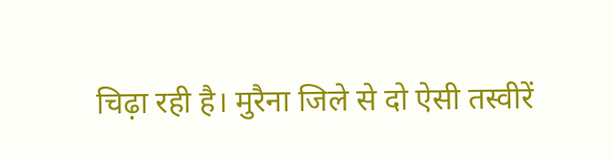चिढ़ा रही है। मुरैना जिले से दो ऐसी तस्वीरें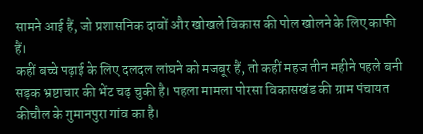सामने आई हैं, जो प्रशासनिक दावों और खोखले विकास की पोल खोलने के लिए काफी हैं।
कहीं बच्चे पढ़ाई के लिए दलदल लांघने को मजबूर हैं, तो कहीं महज तीन महीने पहले बनी सड़क भ्रष्टाचार की भेंट चढ़ चुकी है। पहला मामला पोरसा विकासखंड की ग्राम पंचायत कीचौल के गुमानपुरा गांव का है।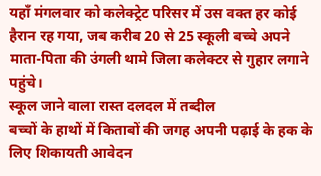यहाँ मंगलवार को कलेक्ट्रेट परिसर में उस वक्त हर कोई हैरान रह गया, जब करीब 20 से 25 स्कूली बच्चे अपने माता-पिता की उंगली थामे जिला कलेक्टर से गुहार लगाने पहुंचे।
स्कूल जाने वाला रास्त दलदल में तब्दील
बच्चों के हाथों में किताबों की जगह अपनी पढ़ाई के हक के लिए शिकायती आवेदन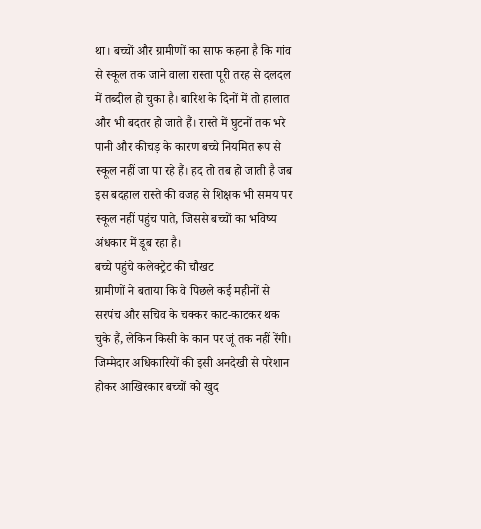था। बच्चों और ग्रामीणों का साफ कहना है कि गांव से स्कूल तक जाने वाला रास्ता पूरी तरह से दलदल में तब्दील हो चुका है। बारिश के दिनों में तो हालात और भी बदतर हो जाते हैं। रास्ते में घुटनों तक भरे पानी और कीचड़ के कारण बच्चे नियमित रूप से स्कूल नहीं जा पा रहे हैं। हद तो तब हो जाती है जब इस बदहाल रास्ते की वजह से शिक्षक भी समय पर स्कूल नहीं पहुंच पाते, जिससे बच्चों का भविष्य अंधकार में डूब रहा है।
बच्चे पहुंचे कलेक्ट्रेट की चौखट
ग्रामीणों ने बताया कि वे पिछले कई महीनों से सरपंच और सचिव के चक्कर काट-काटकर थक चुके हैं, लेकिन किसी के कान पर जूं तक नहीं रेंगी। जिम्मेदार अधिकारियों की इसी अनदेखी से परेशान होकर आखिरकार बच्चों को खुद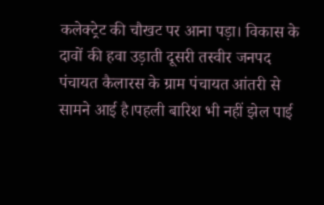कलेक्ट्रेट की चौखट पर आना पड़ा। विकास के दावों की हवा उड़ाती दूसरी तस्वीर जनपद पंचायत कैलारस के ग्राम पंचायत आंतरी से सामने आई है।पहली बारिश भी नहीं झेल पाई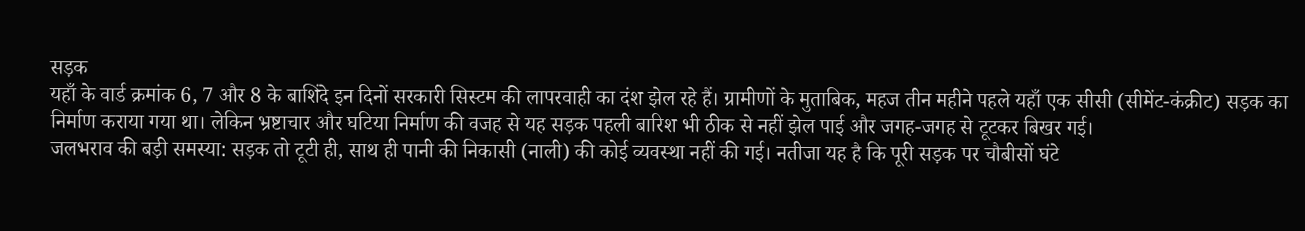सड़क
यहाँ के वार्ड क्रमांक 6, 7 और 8 के बाशिंदे इन दिनों सरकारी सिस्टम की लापरवाही का दंश झेल रहे हैं। ग्रामीणों के मुताबिक, महज तीन महीने पहले यहाँ एक सीसी (सीमेंट-कंक्रीट) सड़क का निर्माण कराया गया था। लेकिन भ्रष्टाचार और घटिया निर्माण की वजह से यह सड़क पहली बारिश भी ठीक से नहीं झेल पाई और जगह-जगह से टूटकर बिखर गई।
जलभराव की बड़ी समस्या: सड़क तो टूटी ही, साथ ही पानी की निकासी (नाली) की कोई व्यवस्था नहीं की गई। नतीजा यह है कि पूरी सड़क पर चौबीसों घंटे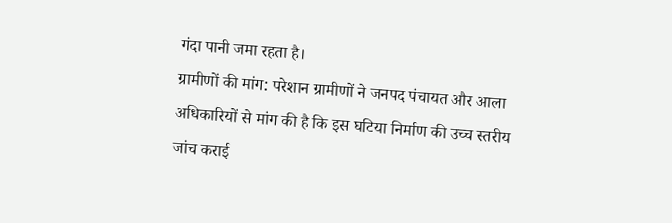गंदा पानी जमा रहता है।
ग्रामीणों की मांग: परेशान ग्रामीणों ने जनपद पंचायत और आला अधिकारियों से मांग की है कि इस घटिया निर्माण की उच्च स्तरीय जांच कराई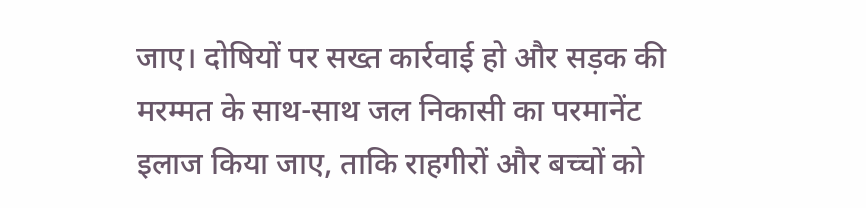जाए। दोषियों पर सख्त कार्रवाई हो और सड़क की मरम्मत के साथ-साथ जल निकासी का परमानेंट इलाज किया जाए, ताकि राहगीरों और बच्चों को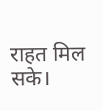राहत मिल सके।